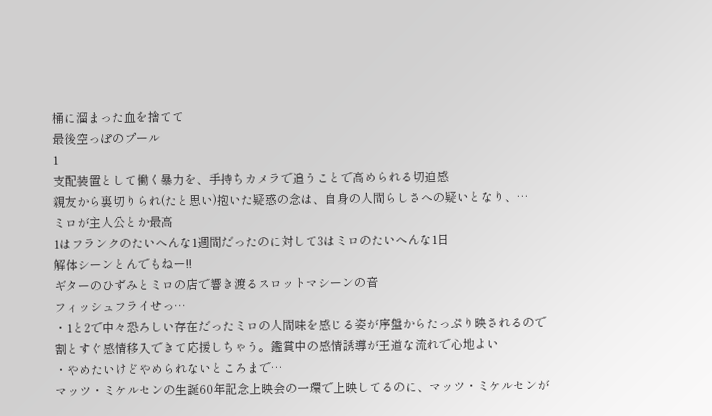桶に溜まった血を捨てて
最後空っぽのプール
1
支配装置として働く暴力を、手持ちカメラで追うことで高められる切迫感
親友から裏切りられ(たと思い)抱いた疑惑の念は、自身の人間らしさへの疑いとなり、…
ミロが主人公とか最高
1はフランクのたいへんな1週間だったのに対して3はミロのたいへんな1日
解体シーンとんでもねー!!
ギターのひずみとミロの店で響き渡るスロットマシーンの音
フィッシュフライせっ…
・1と2で中々恐ろしい存在だったミロの人間味を感じる姿が序盤からたっぷり映されるので割とすぐ感情移入できて応援しちゃう。鑑賞中の感情誘導が王道な流れで心地よい
・やめたいけどやめられないところまで…
マッツ・ミケルセンの生誕60年記念上映会の一環で上映してるのに、マッツ・ミケルセンが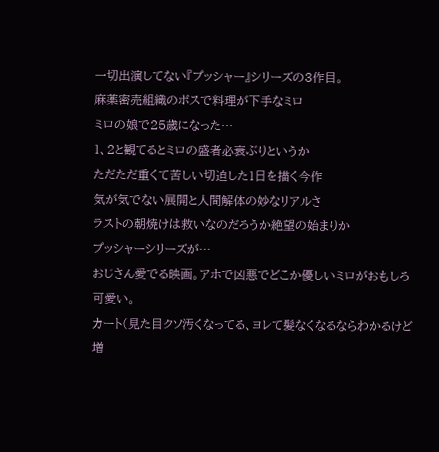一切出演してない『プッシャー』シリーズの3作目。
麻薬密売組織のボスで料理が下手なミロ
ミロの娘で25歳になった…
1、2と観てるとミロの盛者必衰ぶりというか
ただただ重くて苦しい切迫した1日を描く今作
気が気でない展開と人間解体の妙なリアルさ
ラストの朝焼けは救いなのだろうか絶望の始まりか
プッシャーシリーズが…
おじさん愛でる映画。アホで凶悪でどこか優しいミロがおもしろ可愛い。
カート(見た目クソ汚くなってる、ヨレて髪なくなるならわかるけど増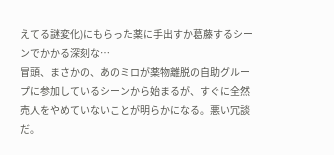えてる謎変化)にもらった薬に手出すか葛藤するシーンでかかる深刻な…
冒頭、まさかの、あのミロが薬物離脱の自助グループに参加しているシーンから始まるが、すぐに全然売人をやめていないことが明らかになる。悪い冗談だ。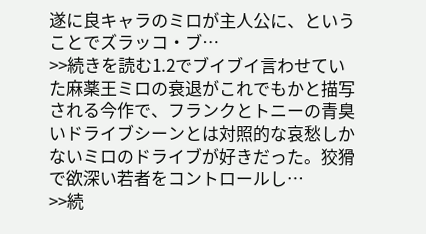遂に良キャラのミロが主人公に、ということでズラッコ・ブ…
>>続きを読む1.2でブイブイ言わせていた麻薬王ミロの衰退がこれでもかと描写される今作で、フランクとトニーの青臭いドライブシーンとは対照的な哀愁しかないミロのドライブが好きだった。狡猾で欲深い若者をコントロールし…
>>続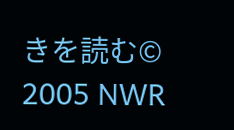きを読む© 2005 NWR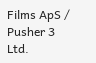Films ApS / Pusher 3 Ltd.